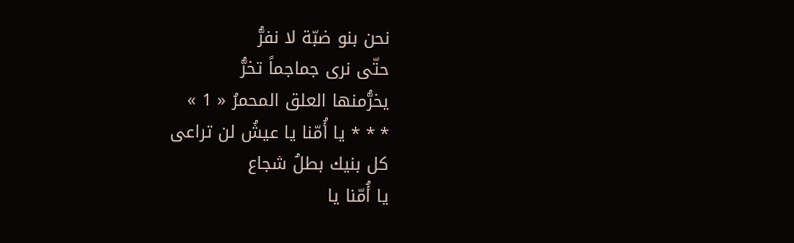نحن بنو ضبّة لا نفرُّ
حتّى نرى جماجماً تخرُّ
يخرُّمنها العلق المحمرُ « 1 »
* * * يا أُمّنا يا عيشُ لن تراعى
كل بنيك بطلُ شجاع
يا أُمّنا يا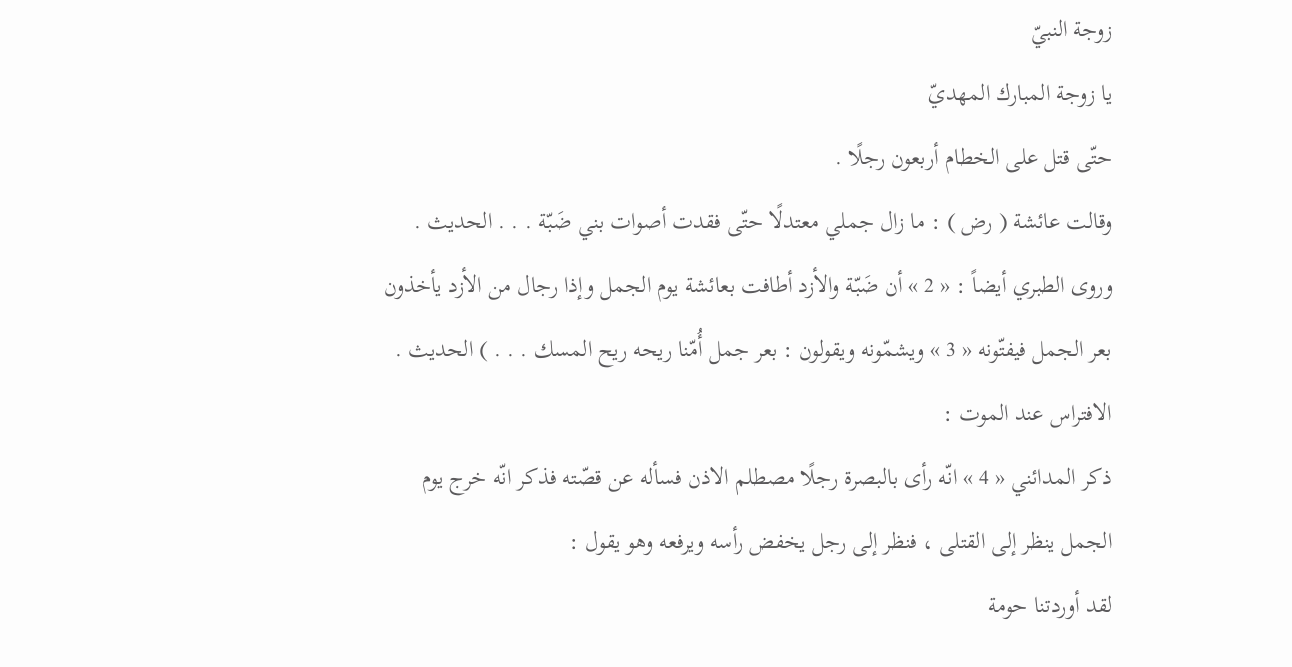زوجة النبيّ
يا زوجة المبارك المهديّ
حتّى قتل على الخطام أربعون رجلًا .
وقالت عائشة ( رض ) : ما زال جملي معتدلًا حتّى فقدت أصوات بني ضَبّة . . . الحديث .
وروى الطبري أيضاً : « 2 » أن ضَبّة والأزد أطافت بعائشة يوم الجمل وإذا رجال من الأزد يأخذون بعر الجمل فيفتّونه « 3 » ويشمّونه ويقولون : بعر جمل أُمّنا ريحه ريح المسك . . . ) الحديث .
الافتراس عند الموت :
ذكر المدائني « 4 » انّه رأى بالبصرة رجلًا مصطلم الاذن فسأله عن قصّته فذكر انّه خرج يوم الجمل ينظر إلى القتلى ، فنظر إلى رجل يخفض رأسه ويرفعه وهو يقول :
لقد أوردتنا حومة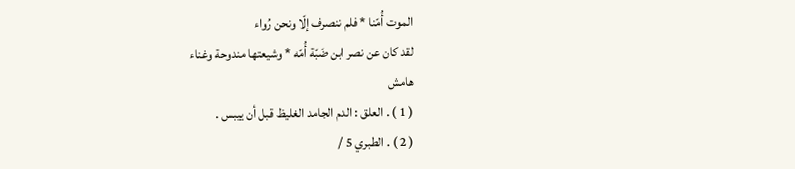الموت أُمّنا * فلم ننصرف إلّا ونحن رُواء
لقد كان عن نصر ابن ضَبّة أُمّه * وشيعتها مندوحة وغناء
هامش
( 1 ) . العلق : الدم الجامد الغليظ قبل أن ييبس .
( 2 ) . الطبري 5 /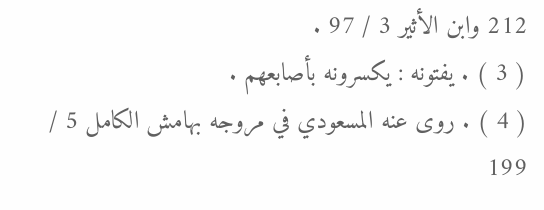212 وابن الأثير 3 / 97 .
( 3 ) . يفتونه : يكسرونه بأصابعهم .
( 4 ) . روى عنه المسعودي في مروجه بهامش الكامل 5 / 199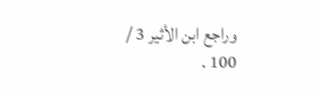وراجع ابن الأثير 3 / 100 .